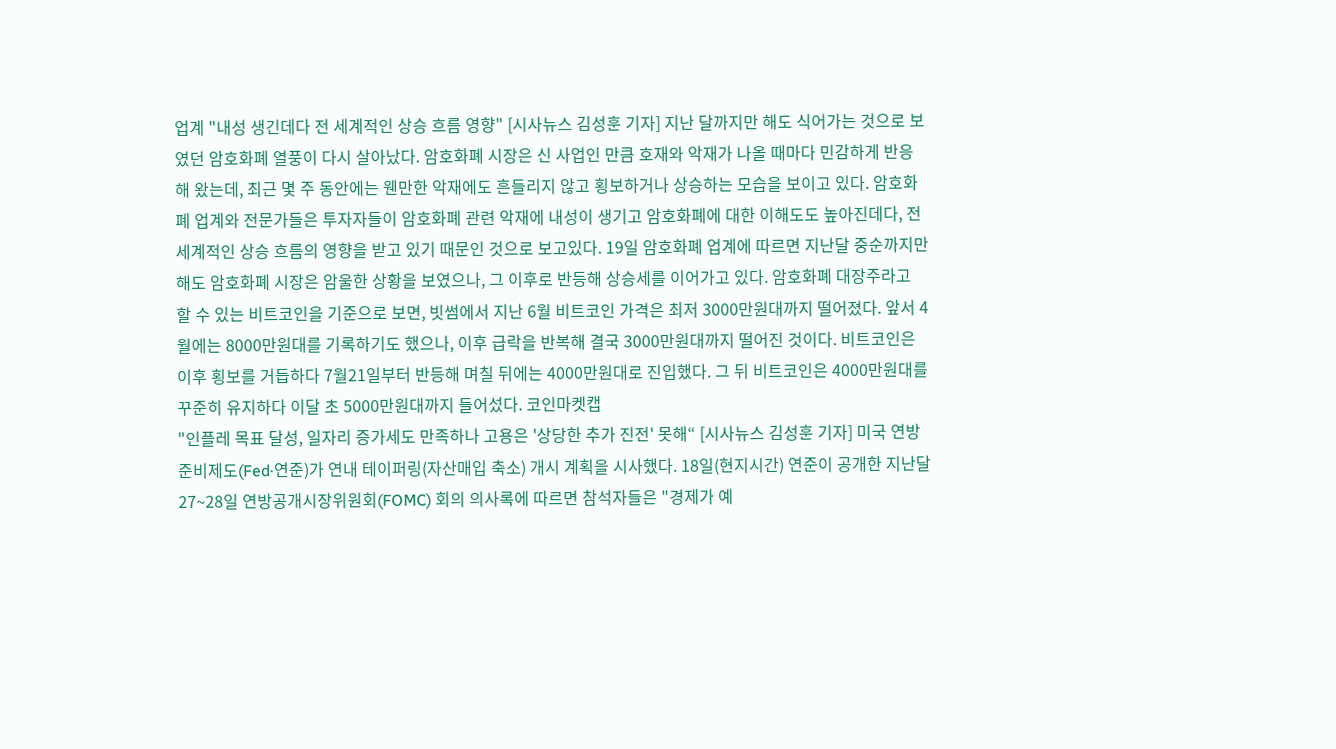업계 "내성 생긴데다 전 세계적인 상승 흐름 영향" [시사뉴스 김성훈 기자] 지난 달까지만 해도 식어가는 것으로 보였던 암호화폐 열풍이 다시 살아났다. 암호화폐 시장은 신 사업인 만큼 호재와 악재가 나올 때마다 민감하게 반응해 왔는데, 최근 몇 주 동안에는 웬만한 악재에도 흔들리지 않고 횡보하거나 상승하는 모습을 보이고 있다. 암호화폐 업계와 전문가들은 투자자들이 암호화폐 관련 악재에 내성이 생기고 암호화폐에 대한 이해도도 높아진데다, 전 세계적인 상승 흐름의 영향을 받고 있기 때문인 것으로 보고있다. 19일 암호화폐 업계에 따르면 지난달 중순까지만 해도 암호화폐 시장은 암울한 상황을 보였으나, 그 이후로 반등해 상승세를 이어가고 있다. 암호화폐 대장주라고 할 수 있는 비트코인을 기준으로 보면, 빗썸에서 지난 6월 비트코인 가격은 최저 3000만원대까지 떨어졌다. 앞서 4월에는 8000만원대를 기록하기도 했으나, 이후 급락을 반복해 결국 3000만원대까지 떨어진 것이다. 비트코인은 이후 횡보를 거듭하다 7월21일부터 반등해 며칠 뒤에는 4000만원대로 진입했다. 그 뒤 비트코인은 4000만원대를 꾸준히 유지하다 이달 초 5000만원대까지 들어섰다. 코인마켓캡
"인플레 목표 달성, 일자리 증가세도 만족하나 고용은 '상당한 추가 진전' 못해“ [시사뉴스 김성훈 기자] 미국 연방준비제도(Fed·연준)가 연내 테이퍼링(자산매입 축소) 개시 계획을 시사했다. 18일(현지시간) 연준이 공개한 지난달 27~28일 연방공개시장위원회(FOMC) 회의 의사록에 따르면 참석자들은 "경제가 예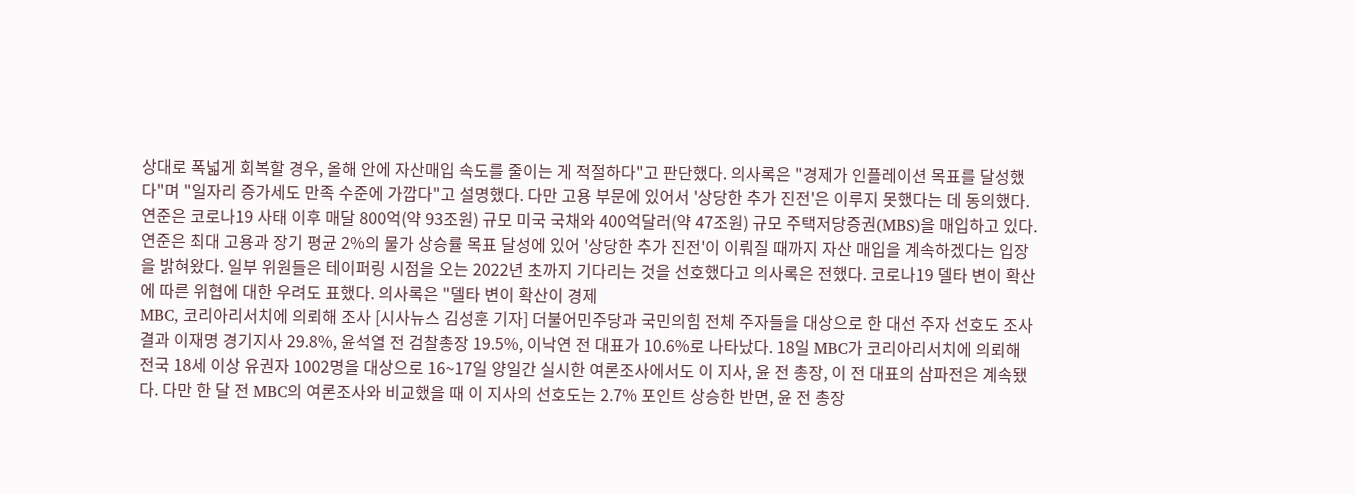상대로 폭넓게 회복할 경우, 올해 안에 자산매입 속도를 줄이는 게 적절하다"고 판단했다. 의사록은 "경제가 인플레이션 목표를 달성했다"며 "일자리 증가세도 만족 수준에 가깝다"고 설명했다. 다만 고용 부문에 있어서 '상당한 추가 진전'은 이루지 못했다는 데 동의했다. 연준은 코로나19 사태 이후 매달 800억(약 93조원) 규모 미국 국채와 400억달러(약 47조원) 규모 주택저당증권(MBS)을 매입하고 있다. 연준은 최대 고용과 장기 평균 2%의 물가 상승률 목표 달성에 있어 '상당한 추가 진전'이 이뤄질 때까지 자산 매입을 계속하겠다는 입장을 밝혀왔다. 일부 위원들은 테이퍼링 시점을 오는 2022년 초까지 기다리는 것을 선호했다고 의사록은 전했다. 코로나19 델타 변이 확산에 따른 위협에 대한 우려도 표했다. 의사록은 "델타 변이 확산이 경제
MBC, 코리아리서치에 의뢰해 조사 [시사뉴스 김성훈 기자] 더불어민주당과 국민의힘 전체 주자들을 대상으로 한 대선 주자 선호도 조사 결과 이재명 경기지사 29.8%, 윤석열 전 검찰총장 19.5%, 이낙연 전 대표가 10.6%로 나타났다. 18일 MBC가 코리아리서치에 의뢰해 전국 18세 이상 유권자 1002명을 대상으로 16~17일 양일간 실시한 여론조사에서도 이 지사, 윤 전 총장, 이 전 대표의 삼파전은 계속됐다. 다만 한 달 전 MBC의 여론조사와 비교했을 때 이 지사의 선호도는 2.7% 포인트 상승한 반면, 윤 전 총장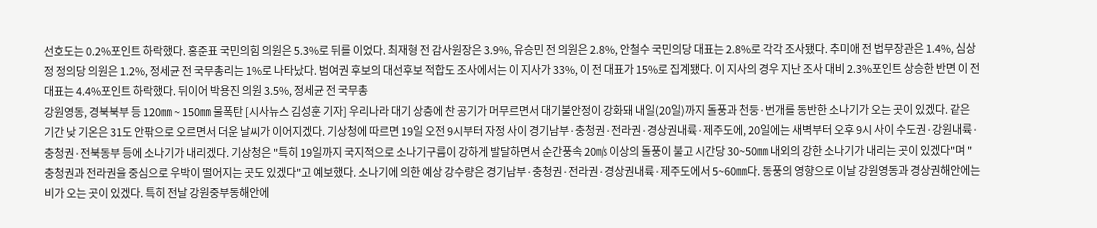선호도는 0.2%포인트 하락했다. 홍준표 국민의힘 의원은 5.3%로 뒤를 이었다. 최재형 전 감사원장은 3.9%, 유승민 전 의원은 2.8%, 안철수 국민의당 대표는 2.8%로 각각 조사됐다. 추미애 전 법무장관은 1.4%, 심상정 정의당 의원은 1.2%, 정세균 전 국무총리는 1%로 나타났다. 범여권 후보의 대선후보 적합도 조사에서는 이 지사가 33%, 이 전 대표가 15%로 집계됐다. 이 지사의 경우 지난 조사 대비 2.3%포인트 상승한 반면 이 전 대표는 4.4%포인트 하락했다. 뒤이어 박용진 의원 3.5%, 정세균 전 국무총
강원영동, 경북북부 등 120㎜ ~ 150㎜ 물폭탄 [시사뉴스 김성훈 기자] 우리나라 대기 상층에 찬 공기가 머무르면서 대기불안정이 강화돼 내일(20일)까지 돌풍과 천둥·번개를 동반한 소나기가 오는 곳이 있겠다. 같은 기간 낮 기온은 31도 안팎으로 오르면서 더운 날씨가 이어지겠다. 기상청에 따르면 19일 오전 9시부터 자정 사이 경기남부·충청권·전라권·경상권내륙·제주도에, 20일에는 새벽부터 오후 9시 사이 수도권·강원내륙·충청권·전북동부 등에 소나기가 내리겠다. 기상청은 "특히 19일까지 국지적으로 소나기구름이 강하게 발달하면서 순간풍속 20㎧ 이상의 돌풍이 불고 시간당 30~50㎜ 내외의 강한 소나기가 내리는 곳이 있겠다"며 "충청권과 전라권을 중심으로 우박이 떨어지는 곳도 있겠다"고 예보했다. 소나기에 의한 예상 강수량은 경기남부·충청권·전라권·경상권내륙·제주도에서 5~60㎜다. 동풍의 영향으로 이날 강원영동과 경상권해안에는 비가 오는 곳이 있겠다. 특히 전날 강원중부동해안에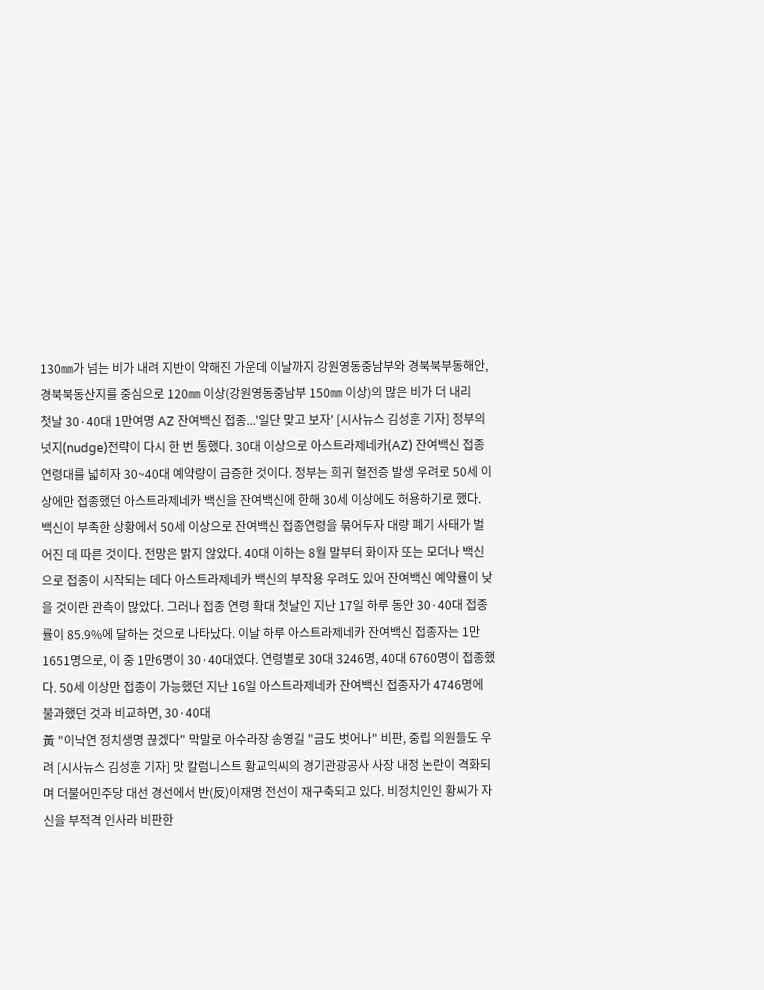130㎜가 넘는 비가 내려 지반이 약해진 가운데 이날까지 강원영동중남부와 경북북부동해안, 경북북동산지를 중심으로 120㎜ 이상(강원영동중남부 150㎜ 이상)의 많은 비가 더 내리
첫날 30·40대 1만여명 AZ 잔여백신 접종...'일단 맞고 보자' [시사뉴스 김성훈 기자] 정부의 넛지(nudge)전략이 다시 한 번 통했다. 30대 이상으로 아스트라제네카(AZ) 잔여백신 접종 연령대를 넓히자 30~40대 예약량이 급증한 것이다. 정부는 희귀 혈전증 발생 우려로 50세 이상에만 접종했던 아스트라제네카 백신을 잔여백신에 한해 30세 이상에도 허용하기로 했다. 백신이 부족한 상황에서 50세 이상으로 잔여백신 접종연령을 묶어두자 대량 폐기 사태가 벌어진 데 따른 것이다. 전망은 밝지 않았다. 40대 이하는 8월 말부터 화이자 또는 모더나 백신으로 접종이 시작되는 데다 아스트라제네카 백신의 부작용 우려도 있어 잔여백신 예약률이 낮을 것이란 관측이 많았다. 그러나 접종 연령 확대 첫날인 지난 17일 하루 동안 30·40대 접종률이 85.9%에 달하는 것으로 나타났다. 이날 하루 아스트라제네카 잔여백신 접종자는 1만1651명으로, 이 중 1만6명이 30·40대였다. 연령별로 30대 3246명, 40대 6760명이 접종했다. 50세 이상만 접종이 가능했던 지난 16일 아스트라제네카 잔여백신 접종자가 4746명에 불과했던 것과 비교하면, 30·40대
黃 "이낙연 정치생명 끊겠다" 막말로 아수라장 송영길 "금도 벗어나" 비판, 중립 의원들도 우려 [시사뉴스 김성훈 기자] 맛 칼럼니스트 황교익씨의 경기관광공사 사장 내정 논란이 격화되며 더불어민주당 대선 경선에서 반(反)이재명 전선이 재구축되고 있다. 비정치인인 황씨가 자신을 부적격 인사라 비판한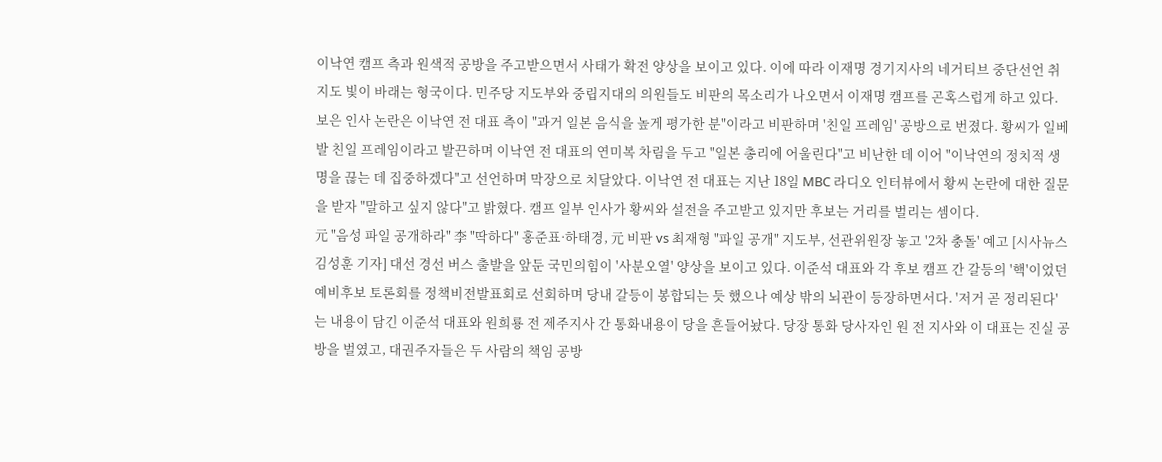이낙연 캠프 측과 원색적 공방을 주고받으면서 사태가 확전 양상을 보이고 있다. 이에 따라 이재명 경기지사의 네거티브 중단선언 취지도 빛이 바래는 형국이다. 민주당 지도부와 중립지대의 의원들도 비판의 목소리가 나오면서 이재명 캠프를 곤혹스럽게 하고 있다. 보은 인사 논란은 이낙연 전 대표 측이 "과거 일본 음식을 높게 평가한 분"이라고 비판하며 '친일 프레임' 공방으로 번졌다. 황씨가 일베발 친일 프레임이라고 발끈하며 이낙연 전 대표의 연미복 차림을 두고 "일본 총리에 어울린다"고 비난한 데 이어 "이낙연의 정치적 생명을 끊는 데 집중하겠다"고 선언하며 막장으로 치달았다. 이낙연 전 대표는 지난 18일 MBC 라디오 인터뷰에서 황씨 논란에 대한 질문을 받자 "말하고 싶지 않다"고 밝혔다. 캠프 일부 인사가 황씨와 설전을 주고받고 있지만 후보는 거리를 벌리는 셈이다.
元 "음성 파일 공개하라" 李 "딱하다" 홍준표·하태경, 元 비판 vs 최재형 "파일 공개" 지도부, 선관위원장 놓고 '2차 충돌' 예고 [시사뉴스 김성훈 기자] 대선 경선 버스 출발을 앞둔 국민의힘이 '사분오열' 양상을 보이고 있다. 이준석 대표와 각 후보 캠프 간 갈등의 '핵'이었던 예비후보 토론회를 정책비전발표회로 선회하며 당내 갈등이 봉합되는 듯 했으나 예상 밖의 뇌관이 등장하면서다. '저거 곧 정리된다'는 내용이 담긴 이준석 대표와 원희룡 전 제주지사 간 통화내용이 당을 흔들어놨다. 당장 통화 당사자인 원 전 지사와 이 대표는 진실 공방을 벌였고, 대권주자들은 두 사람의 책임 공방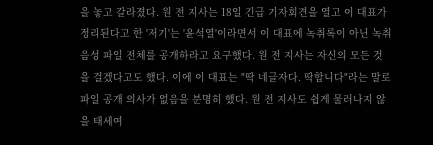을 놓고 갈라졌다. 원 전 지사는 18일 긴급 기자회견을 열고 이 대표가 정리된다고 한 '저기'는 '윤석열'이라면서 이 대표에 녹취록이 아닌 녹취 음성 파일 전체를 공개하라고 요구했다. 원 전 지사는 자신의 모든 것을 걸겠다고도 했다. 이에 이 대표는 "딱 네글자다. 딱합니다"라는 말로 파일 공개 의사가 없음을 분명히 했다. 원 전 지사도 쉽게 물러나지 않을 태세여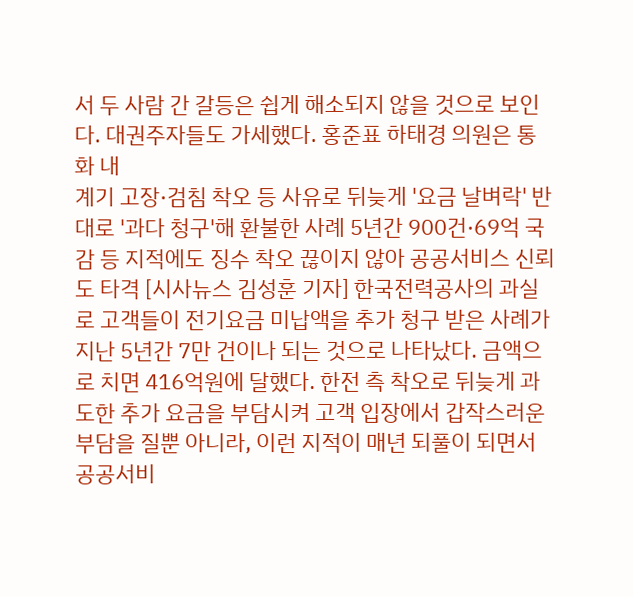서 두 사람 간 갈등은 쉽게 해소되지 않을 것으로 보인다. 대권주자들도 가세했다. 홍준표 하태경 의원은 통화 내
계기 고장·검침 착오 등 사유로 뒤늦게 '요금 날벼락' 반대로 '과다 청구'해 환불한 사례 5년간 900건·69억 국감 등 지적에도 징수 착오 끊이지 않아 공공서비스 신뢰도 타격 [시사뉴스 김성훈 기자] 한국전력공사의 과실로 고객들이 전기요금 미납액을 추가 청구 받은 사례가 지난 5년간 7만 건이나 되는 것으로 나타났다. 금액으로 치면 416억원에 달했다. 한전 측 착오로 뒤늦게 과도한 추가 요금을 부담시켜 고객 입장에서 갑작스러운 부담을 질뿐 아니라, 이런 지적이 매년 되풀이 되면서 공공서비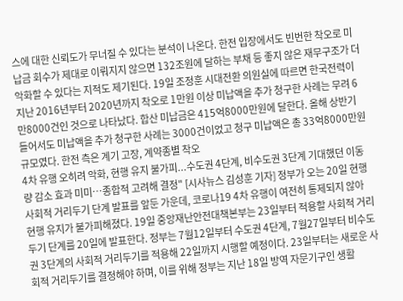스에 대한 신뢰도가 무너질 수 있다는 분석이 나온다. 한전 입장에서도 빈번한 착오로 미납금 회수가 제대로 이뤄지지 않으면 132조원에 달하는 부채 등 좋지 않은 재무구조가 더 악화할 수 있다는 지적도 제기된다. 19일 조정훈 시대전환 의원실에 따르면 한국전력이 지난 2016년부터 2020년까지 착오로 1만원 이상 미납액을 추가 청구한 사례는 무려 6만8000건인 것으로 나타났다. 합산 미납금은 415억8000만원에 달한다. 올해 상반기 들어서도 미납액을 추가 청구한 사례는 3000건이었고 청구 미납액은 총 33억8000만원 규모였다. 한전 측은 계기 고장, 계약종별 착오
4차 유행 오히려 악화, 현행 유지 불가피...수도권 4단계, 비수도권 3단계 기대했던 이동량 감소 효과 미미…종합적 고려해 결정" [시사뉴스 김성훈 기자] 정부가 오는 20일 현행 사회적 거리두기 단계 발표를 앞둔 가운데, 코로나19 4차 유행이 여전히 통제되지 않아 현행 유지가 불가피해졌다. 19일 중앙재난안전대책본부는 23일부터 적용할 사회적 거리두기 단계를 20일에 발표한다. 정부는 7월12일부터 수도권 4단계, 7월27일부터 비수도권 3단계의 사회적 거리두기를 적용해 22일까지 시행할 예정이다. 23일부터는 새로운 사회적 거리두기를 결정해야 하며, 이를 위해 정부는 지난 18일 방역 자문기구인 생활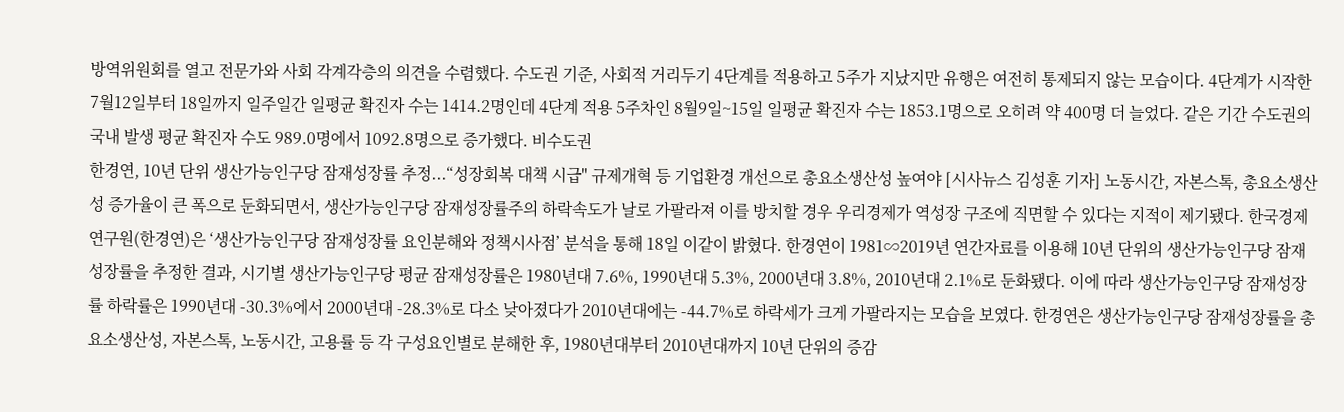방역위원회를 열고 전문가와 사회 각계각층의 의견을 수렴했다. 수도권 기준, 사회적 거리두기 4단계를 적용하고 5주가 지났지만 유행은 여전히 통제되지 않는 모습이다. 4단계가 시작한 7월12일부터 18일까지 일주일간 일평균 확진자 수는 1414.2명인데 4단계 적용 5주차인 8월9일~15일 일평균 확진자 수는 1853.1명으로 오히려 약 400명 더 늘었다. 같은 기간 수도권의 국내 발생 평균 확진자 수도 989.0명에서 1092.8명으로 증가했다. 비수도권
한경연, 10년 단위 생산가능인구당 잠재성장률 추정...“성장회복 대책 시급" 규제개혁 등 기업환경 개선으로 총요소생산성 높여야 [시사뉴스 김성훈 기자] 노동시간, 자본스톡, 총요소생산성 증가율이 큰 폭으로 둔화되면서, 생산가능인구당 잠재성장률주의 하락속도가 날로 가팔라져 이를 방치할 경우 우리경제가 역성장 구조에 직면할 수 있다는 지적이 제기됐다. 한국경제연구원(한경연)은 ‘생산가능인구당 잠재성장률 요인분해와 정책시사점’ 분석을 통해 18일 이같이 밝혔다. 한경연이 1981∽2019년 연간자료를 이용해 10년 단위의 생산가능인구당 잠재성장률을 추정한 결과, 시기별 생산가능인구당 평균 잠재성장률은 1980년대 7.6%, 1990년대 5.3%, 2000년대 3.8%, 2010년대 2.1%로 둔화됐다. 이에 따라 생산가능인구당 잠재성장률 하락률은 1990년대 -30.3%에서 2000년대 -28.3%로 다소 낮아졌다가 2010년대에는 -44.7%로 하락세가 크게 가팔라지는 모습을 보였다. 한경연은 생산가능인구당 잠재성장률을 총요소생산성, 자본스톡, 노동시간, 고용률 등 각 구성요인별로 분해한 후, 1980년대부터 2010년대까지 10년 단위의 증감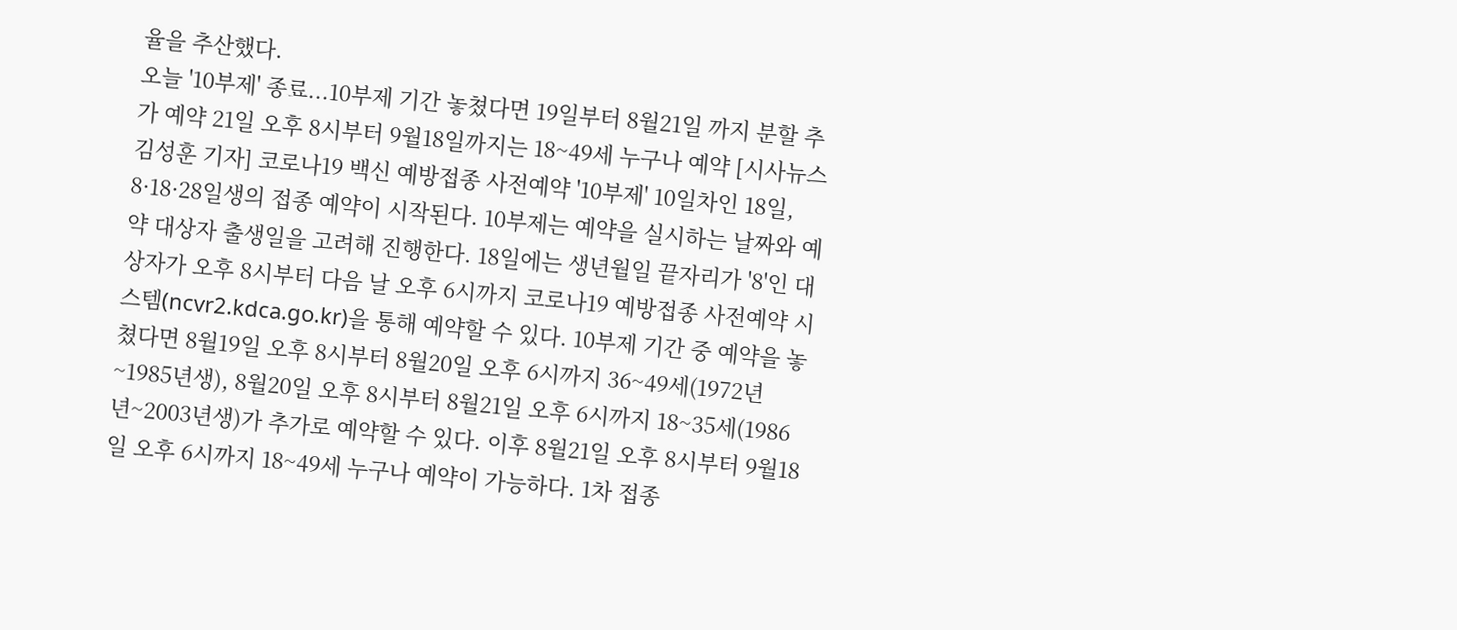율을 추산했다.
오늘 '10부제' 종료...10부제 기간 놓쳤다면 19일부터 8월21일 까지 분할 추가 예약 21일 오후 8시부터 9월18일까지는 18~49세 누구나 예약 [시사뉴스 김성훈 기자] 코로나19 백신 예방접종 사전예약 '10부제' 10일차인 18일, 8·18·28일생의 접종 예약이 시작된다. 10부제는 예약을 실시하는 날짜와 예약 대상자 출생일을 고려해 진행한다. 18일에는 생년월일 끝자리가 '8'인 대상자가 오후 8시부터 다음 날 오후 6시까지 코로나19 예방접종 사전예약 시스템(ncvr2.kdca.go.kr)을 통해 예약할 수 있다. 10부제 기간 중 예약을 놓쳤다면 8월19일 오후 8시부터 8월20일 오후 6시까지 36~49세(1972년~1985년생), 8월20일 오후 8시부터 8월21일 오후 6시까지 18~35세(1986년~2003년생)가 추가로 예약할 수 있다. 이후 8월21일 오후 8시부터 9월18일 오후 6시까지 18~49세 누구나 예약이 가능하다. 1차 접종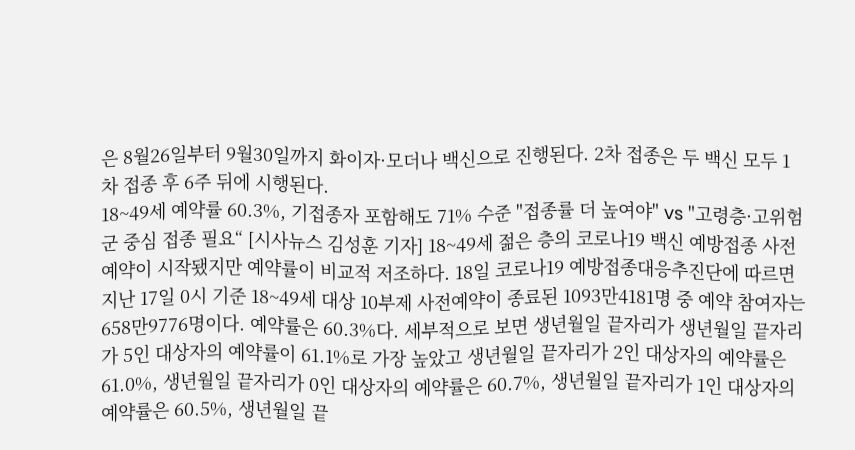은 8월26일부터 9월30일까지 화이자·모더나 백신으로 진행된다. 2차 접종은 두 백신 모두 1차 접종 후 6주 뒤에 시행된다.
18~49세 예약률 60.3%, 기접종자 포함해도 71% 수준 "접종률 더 높여야" vs "고령층·고위험군 중심 접종 필요“ [시사뉴스 김성훈 기자] 18~49세 젊은 층의 코로나19 백신 예방접종 사전예약이 시작됐지만 예약률이 비교적 저조하다. 18일 코로나19 예방접종대응추진단에 따르면 지난 17일 0시 기준 18~49세 대상 10부제 사전예약이 종료된 1093만4181명 중 예약 참여자는 658만9776명이다. 예약률은 60.3%다. 세부적으로 보면 생년월일 끝자리가 생년월일 끝자리가 5인 대상자의 예약률이 61.1%로 가장 높았고 생년월일 끝자리가 2인 대상자의 예약률은 61.0%, 생년월일 끝자리가 0인 대상자의 예약률은 60.7%, 생년월일 끝자리가 1인 대상자의 예약률은 60.5%, 생년월일 끝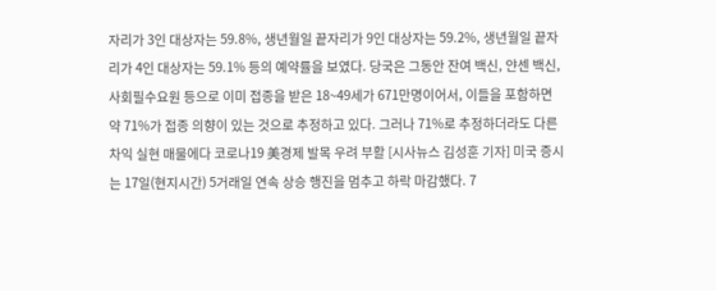자리가 3인 대상자는 59.8%, 생년월일 끝자리가 9인 대상자는 59.2%, 생년월일 끝자리가 4인 대상자는 59.1% 등의 예약률을 보였다. 당국은 그동안 잔여 백신, 얀센 백신, 사회필수요원 등으로 이미 접종을 받은 18~49세가 671만명이어서, 이들을 포함하면 약 71%가 접종 의향이 있는 것으로 추정하고 있다. 그러나 71%로 추정하더라도 다른
차익 실현 매물에다 코로나19 美경제 발목 우려 부활 [시사뉴스 김성훈 기자] 미국 증시는 17일(현지시간) 5거래일 연속 상승 행진을 멈추고 하락 마감했다. 7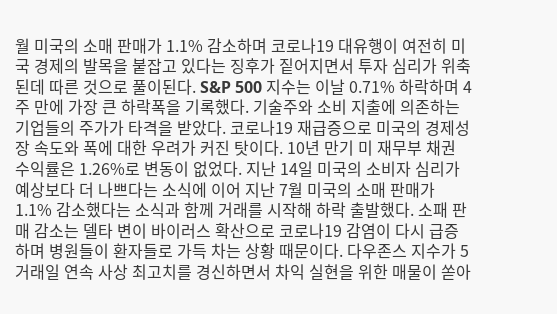월 미국의 소매 판매가 1.1% 감소하며 코로나19 대유행이 여전히 미국 경제의 발목을 붙잡고 있다는 징후가 짙어지면서 투자 심리가 위축된데 따른 것으로 풀이된다. S&P 500 지수는 이날 0.71% 하락하며 4주 만에 가장 큰 하락폭을 기록했다. 기술주와 소비 지출에 의존하는 기업들의 주가가 타격을 받았다. 코로나19 재급증으로 미국의 경제성장 속도와 폭에 대한 우려가 커진 탓이다. 10년 만기 미 재무부 채권 수익률은 1.26%로 변동이 없었다. 지난 14일 미국의 소비자 심리가 예상보다 더 나쁘다는 소식에 이어 지난 7월 미국의 소매 판매가 1.1% 감소했다는 소식과 함께 거래를 시작해 하락 출발했다. 소패 판매 감소는 델타 변이 바이러스 확산으로 코로나19 감염이 다시 급증하며 병원들이 환자들로 가득 차는 상황 때문이다. 다우존스 지수가 5거래일 연속 사상 최고치를 경신하면서 차익 실현을 위한 매물이 쏟아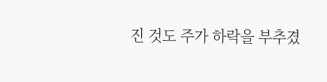진 것도 주가 하락을 부추겼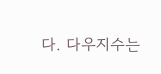다. 다우지수는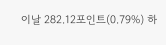이날 282.12포인트(0.79%) 하